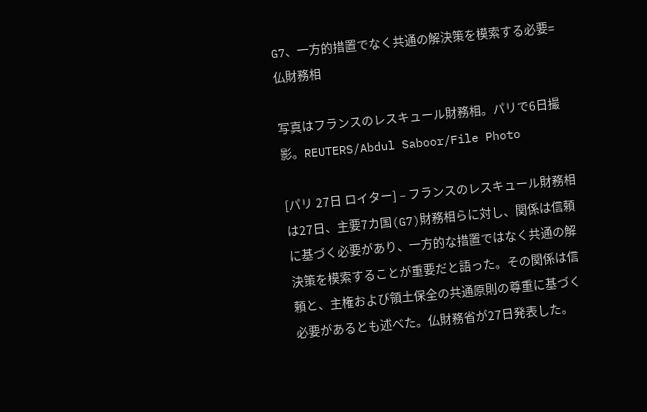G7、一方的措置でなく共通の解決策を模索する必要=仏財務相

写真はフランスのレスキュール財務相。パリで6日撮影。REUTERS/Abdul Saboor/File Photo

[パリ 27日 ロイター] – フランスのレスキュール財務相は27日、主要7カ国(G7)財務相らに対し、関係は信頼に基づく必要があり、一方的な措置ではなく共通の解決策を模索することが重要だと語った。その関係は信頼と、主権および領土保全の共通原則の尊重に基づく必要があるとも述べた。仏財務省が27日発表した。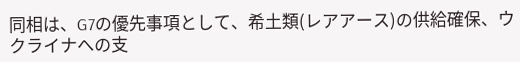同相は、G7の優先事項として、希土類(レアアース)の供給確保、ウクライナへの支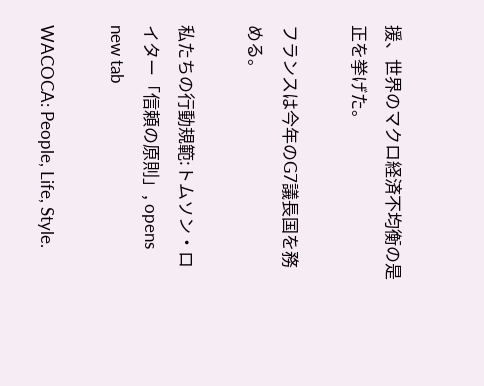援、世界のマクロ経済不均衡の是正を挙げた。

フランスは今年のG7議長国を務める。

私たちの行動規範:トムソン・ロイター「信頼の原則」, opens new tab

WACOCA: People, Life, Style.